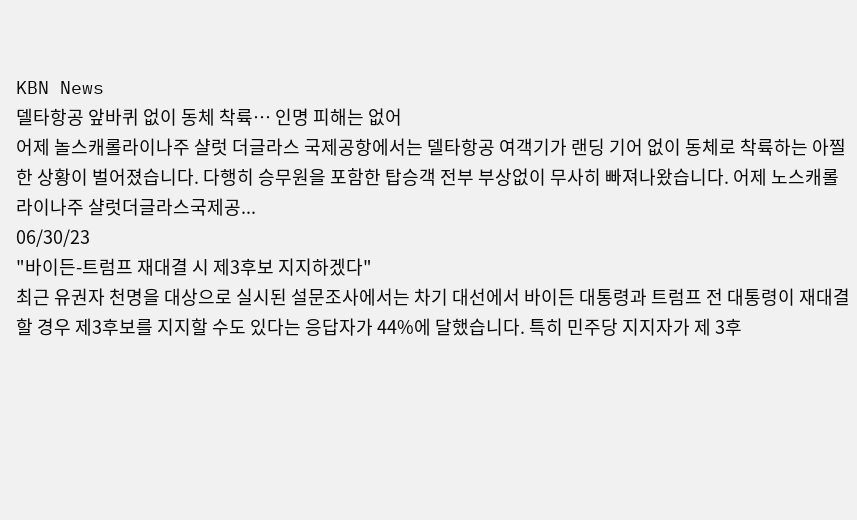KBN News
델타항공 앞바퀴 없이 동체 착륙… 인명 피해는 없어
어제 놀스캐롤라이나주 샬럿 더글라스 국제공항에서는 델타항공 여객기가 랜딩 기어 없이 동체로 착륙하는 아찔한 상황이 벌어졌습니다. 다행히 승무원을 포함한 탑승객 전부 부상없이 무사히 빠져나왔습니다. 어제 노스캐롤라이나주 샬럿더글라스국제공...
06/30/23
"바이든-트럼프 재대결 시 제3후보 지지하겠다"
최근 유권자 천명을 대상으로 실시된 설문조사에서는 차기 대선에서 바이든 대통령과 트럼프 전 대통령이 재대결할 경우 제3후보를 지지할 수도 있다는 응답자가 44%에 달했습니다. 특히 민주당 지지자가 제 3후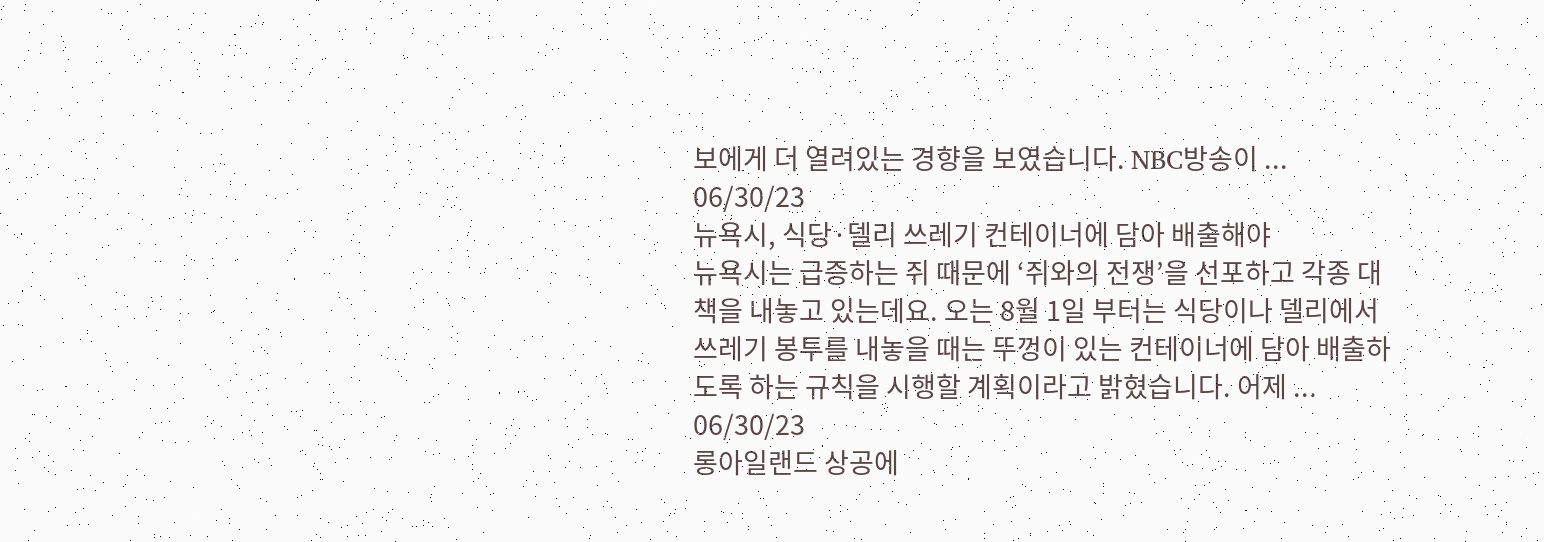보에게 더 열려있는 경향을 보였습니다. NBC방송이 ...
06/30/23
뉴욕시, 식당·델리 쓰레기 컨테이너에 담아 배출해야
뉴욕시는 급증하는 쥐 때문에 ‘쥐와의 전쟁’을 선포하고 각종 대책을 내놓고 있는데요. 오는 8월 1일 부터는 식당이나 델리에서 쓰레기 봉투를 내놓을 때는 뚜껑이 있는 컨테이너에 담아 배출하도록 하는 규칙을 시행할 계획이라고 밝혔습니다. 어제 ...
06/30/23
롱아일랜드 상공에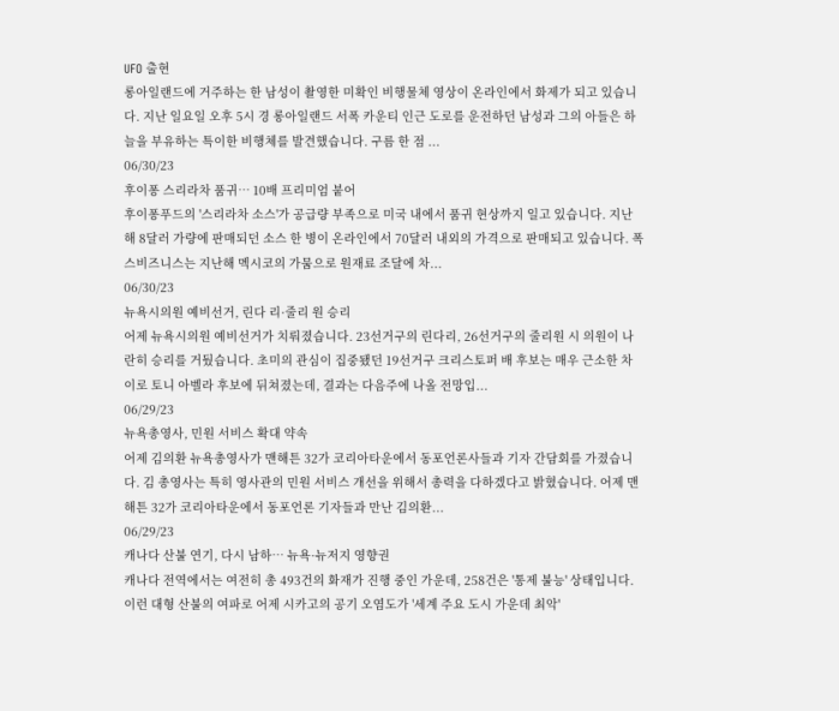UFO 출현
롱아일랜드에 거주하는 한 남성이 촬영한 미확인 비행물체 영상이 온라인에서 화제가 되고 있습니다. 지난 일요일 오후 5시 경 롱아일랜드 서폭 카운티 인근 도로를 운전하던 남성과 그의 아들은 하늘을 부유하는 특이한 비행체를 발견했습니다. 구름 한 점 ...
06/30/23
후이퐁 스리라차 품귀… 10배 프리미엄 붙어
후이퐁푸드의 '스리라차 소스'가 공급량 부족으로 미국 내에서 품귀 현상까지 일고 있습니다. 지난해 8달러 가량에 판매되던 소스 한 병이 온라인에서 70달러 내외의 가격으로 판매되고 있습니다. 폭스비즈니스는 지난해 멕시코의 가뭄으로 원재료 조달에 차...
06/30/23
뉴욕시의원 예비선거, 린다 리·줄리 원 승리
어제 뉴욕시의원 예비선거가 치뤄졌습니다. 23선거구의 린다리, 26선거구의 줄리원 시 의원이 나란히 승리를 거뒀습니다. 초미의 관심이 집중됐던 19선거구 크리스토퍼 배 후보는 매우 근소한 차이로 토니 아벨라 후보에 뒤쳐졌는데, 결과는 다음주에 나올 전망입...
06/29/23
뉴욕총영사, 민원 서비스 확대 약속
어제 김의환 뉴욕총영사가 맨해튼 32가 코리아타운에서 동포언론사들과 기자 간담회를 가졌습니다. 김 총영사는 특히 영사관의 민원 서비스 개선을 위해서 총력을 다하겠다고 밝혔습니다. 어제 맨해튼 32가 코리아타운에서 동포언론 기자들과 만난 김의환...
06/29/23
캐나다 산불 연기, 다시 남하… 뉴욕·뉴저지 영향권
캐나다 전역에서는 여전히 총 493건의 화재가 진행 중인 가운데, 258건은 '통제 불능' 상태입니다. 이런 대형 산불의 여파로 어제 시카고의 공기 오염도가 '세계 주요 도시 가운데 최악'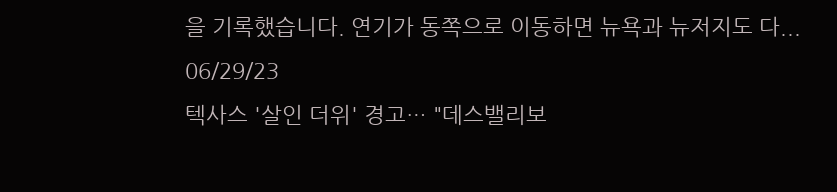을 기록했습니다. 연기가 동쪽으로 이동하면 뉴욕과 뉴저지도 다...
06/29/23
텍사스 '살인 더위' 경고… "데스밸리보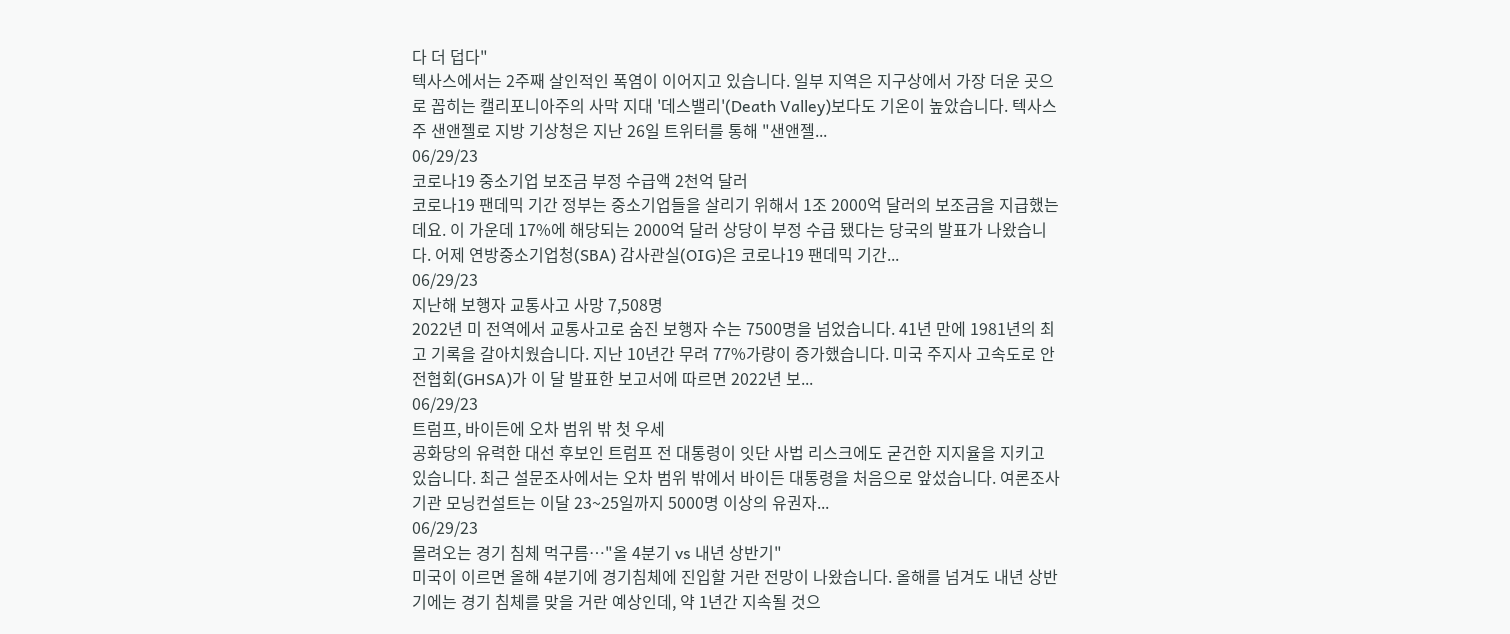다 더 덥다"
텍사스에서는 2주째 살인적인 폭염이 이어지고 있습니다. 일부 지역은 지구상에서 가장 더운 곳으로 꼽히는 캘리포니아주의 사막 지대 '데스밸리'(Death Valley)보다도 기온이 높았습니다. 텍사스주 샌앤젤로 지방 기상청은 지난 26일 트위터를 통해 "샌앤젤...
06/29/23
코로나19 중소기업 보조금 부정 수급액 2천억 달러
코로나19 팬데믹 기간 정부는 중소기업들을 살리기 위해서 1조 2000억 달러의 보조금을 지급했는데요. 이 가운데 17%에 해당되는 2000억 달러 상당이 부정 수급 됐다는 당국의 발표가 나왔습니다. 어제 연방중소기업청(SBA) 감사관실(OIG)은 코로나19 팬데믹 기간...
06/29/23
지난해 보행자 교통사고 사망 7,508명
2022년 미 전역에서 교통사고로 숨진 보행자 수는 7500명을 넘었습니다. 41년 만에 1981년의 최고 기록을 갈아치웠습니다. 지난 10년간 무려 77%가량이 증가했습니다. 미국 주지사 고속도로 안전협회(GHSA)가 이 달 발표한 보고서에 따르면 2022년 보...
06/29/23
트럼프, 바이든에 오차 범위 밖 첫 우세
공화당의 유력한 대선 후보인 트럼프 전 대통령이 잇단 사법 리스크에도 굳건한 지지율을 지키고 있습니다. 최근 설문조사에서는 오차 범위 밖에서 바이든 대통령을 처음으로 앞섰습니다. 여론조사기관 모닝컨설트는 이달 23~25일까지 5000명 이상의 유권자...
06/29/23
몰려오는 경기 침체 먹구름…"올 4분기 vs 내년 상반기"
미국이 이르면 올해 4분기에 경기침체에 진입할 거란 전망이 나왔습니다. 올해를 넘겨도 내년 상반기에는 경기 침체를 맞을 거란 예상인데, 약 1년간 지속될 것으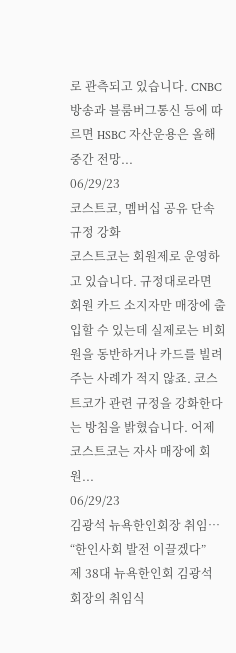로 관측되고 있습니다. CNBC방송과 블룸버그통신 등에 따르면 HSBC 자산운용은 올해 중간 전망...
06/29/23
코스트코, 멤버십 공유 단속 규정 강화
코스트코는 회원제로 운영하고 있습니다. 규정대로라면 회원 카드 소지자만 매장에 출입할 수 있는데 실제로는 비회원을 동반하거나 카드를 빌려주는 사례가 적지 않죠. 코스트코가 관련 규정을 강화한다는 방침을 밝혔습니다. 어제 코스트코는 자사 매장에 회원...
06/29/23
김광석 뉴욕한인회장 취임… “한인사회 발전 이끌겠다”
제 38대 뉴욕한인회 김광석 회장의 취임식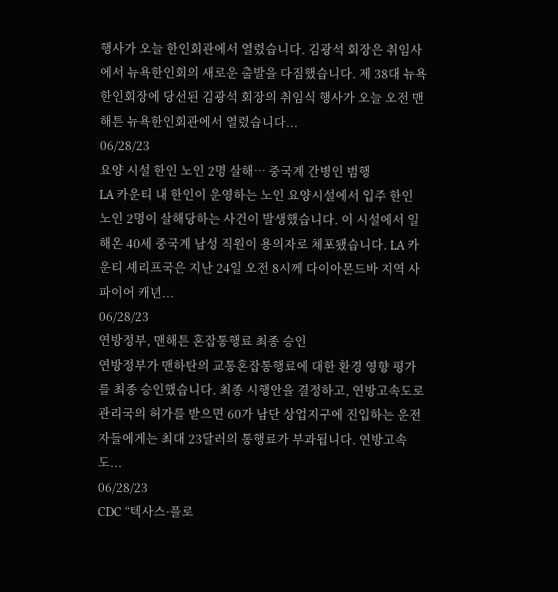행사가 오늘 한인회관에서 열렸습니다. 김광석 회장은 취임사에서 뉴욕한인회의 새로운 출발을 다짐했습니다. 제 38대 뉴욕한인회장에 당선된 김광석 회장의 취임식 행사가 오늘 오전 맨해튼 뉴욕한인회관에서 열렸습니다...
06/28/23
요양 시설 한인 노인 2명 살해… 중국계 간병인 범행
LA 카운티 내 한인이 운영하는 노인 요양시설에서 입주 한인 노인 2명이 살해당하는 사건이 발생했습니다. 이 시설에서 일해온 40세 중국계 남성 직원이 용의자로 체포됐습니다. LA 카운티 셰리프국은 지난 24일 오전 8시께 다이아몬드바 지역 사파이어 캐년...
06/28/23
연방정부, 맨해튼 혼잡통행료 최종 승인
연방정부가 맨하탄의 교통혼잡통행료에 대한 환경 영향 평가를 최종 승인했습니다. 최종 시행안을 결정하고, 연방고속도로관리국의 허가를 받으면 60가 남단 상업지구에 진입하는 운전자들에게는 최대 23달러의 통행료가 부과됩니다. 연방고속도...
06/28/23
CDC “텍사스·플로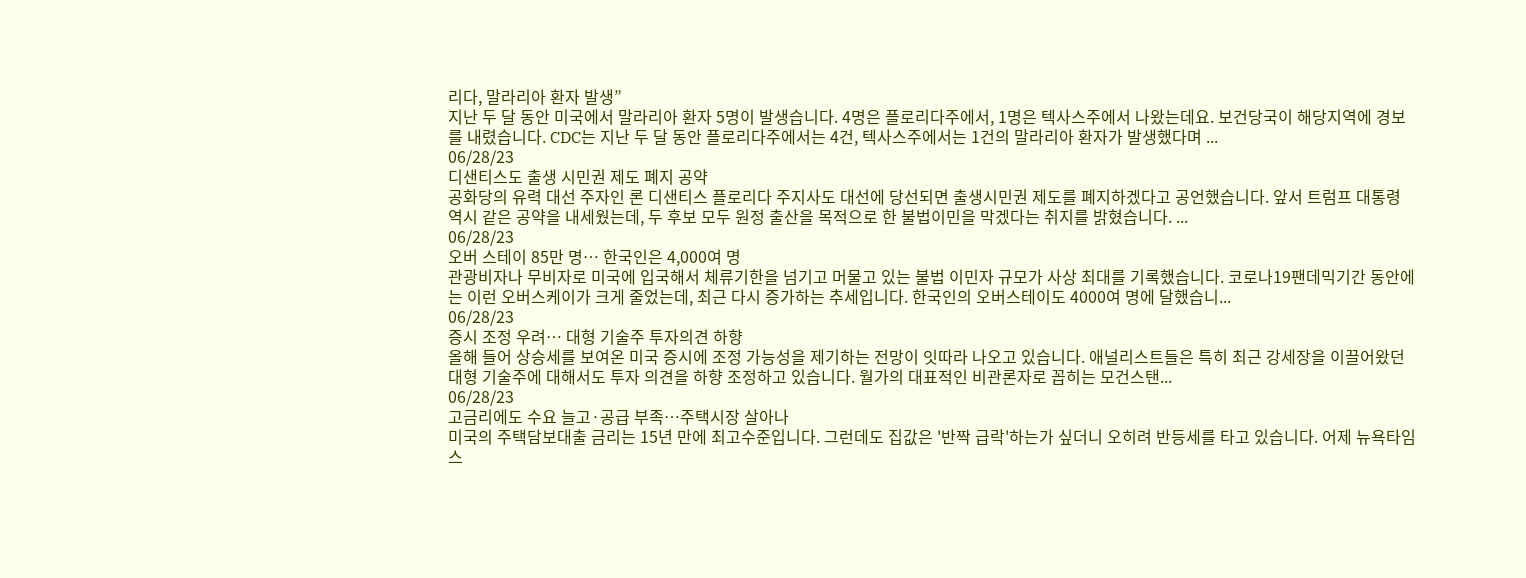리다, 말라리아 환자 발생”
지난 두 달 동안 미국에서 말라리아 환자 5명이 발생습니다. 4명은 플로리다주에서, 1명은 텍사스주에서 나왔는데요. 보건당국이 해당지역에 경보를 내렸습니다. CDC는 지난 두 달 동안 플로리다주에서는 4건, 텍사스주에서는 1건의 말라리아 환자가 발생했다며 ...
06/28/23
디샌티스도 출생 시민권 제도 폐지 공약
공화당의 유력 대선 주자인 론 디샌티스 플로리다 주지사도 대선에 당선되면 출생시민권 제도를 폐지하겠다고 공언했습니다. 앞서 트럼프 대통령 역시 같은 공약을 내세웠는데, 두 후보 모두 원정 출산을 목적으로 한 불법이민을 막겠다는 취지를 밝혔습니다. ...
06/28/23
오버 스테이 85만 명… 한국인은 4,000여 명
관광비자나 무비자로 미국에 입국해서 체류기한을 넘기고 머물고 있는 불법 이민자 규모가 사상 최대를 기록했습니다. 코로나19팬데믹기간 동안에는 이런 오버스케이가 크게 줄었는데, 최근 다시 증가하는 추세입니다. 한국인의 오버스테이도 4000여 명에 달했습니...
06/28/23
증시 조정 우려… 대형 기술주 투자의견 하향
올해 들어 상승세를 보여온 미국 증시에 조정 가능성을 제기하는 전망이 잇따라 나오고 있습니다. 애널리스트들은 특히 최근 강세장을 이끌어왔던 대형 기술주에 대해서도 투자 의견을 하향 조정하고 있습니다. 월가의 대표적인 비관론자로 꼽히는 모건스탠...
06/28/23
고금리에도 수요 늘고·공급 부족…주택시장 살아나
미국의 주택담보대출 금리는 15년 만에 최고수준입니다. 그런데도 집값은 '반짝 급락'하는가 싶더니 오히려 반등세를 타고 있습니다. 어제 뉴욕타임스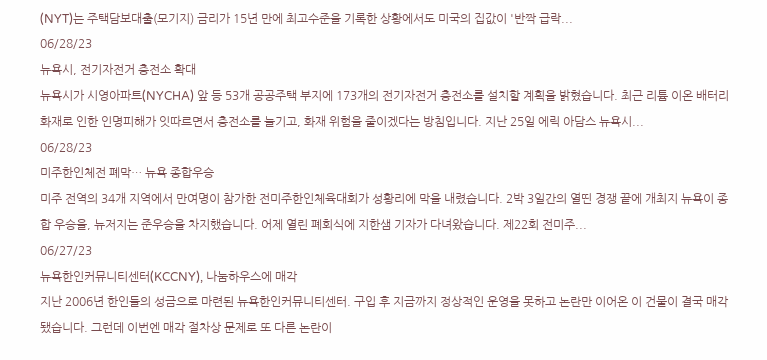(NYT)는 주택담보대출(모기지) 금리가 15년 만에 최고수준을 기록한 상황에서도 미국의 집값이 '반짝 급락...
06/28/23
뉴욕시, 전기자전거 충전소 확대
뉴욕시가 시영아파트(NYCHA) 앞 등 53개 공공주택 부지에 173개의 전기자전거 충전소를 설치할 계획을 밝혔습니다. 최근 리튬 이온 배터리 화재로 인한 인명피해가 잇따르면서 충전소를 늘기고, 화재 위험을 줄이겠다는 방침입니다. 지난 25일 에릭 아담스 뉴욕시...
06/28/23
미주한인체전 폐막… 뉴욕 종합우승
미주 전역의 34개 지역에서 만여명이 참가한 전미주한인체육대회가 성황리에 막을 내렸습니다. 2박 3일간의 열띤 경쟁 끝에 개최지 뉴욕이 종합 우승을, 뉴저지는 준우승을 차지했습니다. 어제 열린 폐회식에 지한샘 기자가 다녀왔습니다. 제22회 전미주...
06/27/23
뉴욕한인커뮤니티센터(KCCNY), 나눔하우스에 매각
지난 2006년 한인들의 성금으로 마련된 뉴욕한인커뮤니티센터. 구입 후 지금까지 정상적인 운영을 못하고 논란만 이어온 이 건물이 결국 매각됐습니다. 그런데 이번엔 매각 절차상 문제로 또 다른 논란이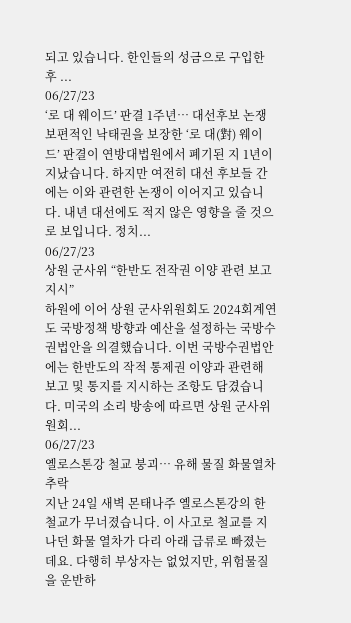되고 있습니다. 한인들의 성금으로 구입한 후 ...
06/27/23
‘로 대 웨이드’ 판결 1주년… 대선후보 논쟁
보편적인 낙태권을 보장한 ‘로 대(對) 웨이드’ 판결이 연방대법원에서 폐기된 지 1년이 지났습니다. 하지만 여전히 대선 후보들 간에는 이와 관련한 논쟁이 이어지고 있습니다. 내년 대선에도 적지 않은 영향을 줄 것으로 보입니다. 정치...
06/27/23
상원 군사위 “한반도 전작권 이양 관련 보고 지시”
하원에 이어 상원 군사위원회도 2024회계연도 국방정책 방향과 예산을 설정하는 국방수권법안을 의결했습니다. 이번 국방수권법안에는 한반도의 작적 통제권 이양과 관련해 보고 및 통지를 지시하는 조항도 담겼습니다. 미국의 소리 방송에 따르면 상원 군사위원회...
06/27/23
옐로스톤강 철교 붕괴… 유해 물질 화물열차 추락
지난 24일 새벽 몬태나주 옐로스톤강의 한 철교가 무너졌습니다. 이 사고로 철교를 지나던 화물 열차가 다리 아래 급류로 빠졌는데요. 다행히 부상자는 없었지만, 위험물질을 운반하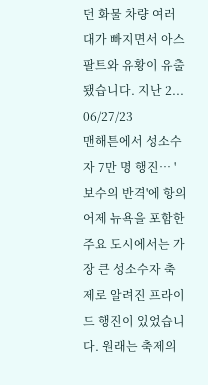던 화물 차량 여러 대가 빠지면서 아스팔트와 유황이 유출됐습니다. 지난 2...
06/27/23
맨해튼에서 성소수자 7만 명 행진… '보수의 반격'에 항의
어제 뉴욕을 포함한 주요 도시에서는 가장 큰 성소수자 축제로 알려진 프라이드 행진이 있었습니다. 원래는 축제의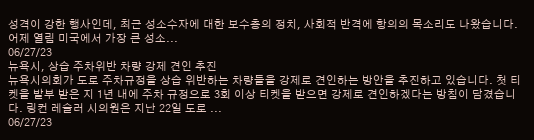성격이 강한 행사인데, 최근 성소수자에 대한 보수층의 정치, 사회적 반격에 항의의 목소리도 나왔습니다. 어제 열림 미국에서 가장 큰 성소...
06/27/23
뉴욕시, 상습 주차위반 차량 강제 견인 추진
뉴욕시의회가 도로 주차규정을 상습 위반하는 차량들을 강제로 견인하는 방안을 추진하고 있습니다. 첫 티켓을 발부 받은 지 1년 내에 주차 규정으로 3회 이상 티켓을 받으면 강제로 견인하겠다는 방침이 담겼습니다. 링컨 레슬러 시의원은 지난 22일 도로 ...
06/27/23